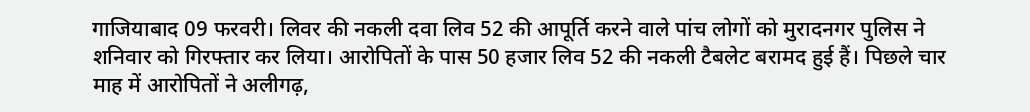गाजियाबाद 09 फरवरी। लिवर की नकली दवा लिव 52 की आपूर्ति करने वाले पांच लोगों को मुरादनगर पुलिस ने शनिवार को गिरफ्तार कर लिया। आरोपितों के पास 50 हजार लिव 52 की नकली टैबलेट बरामद हुई हैं। पिछले चार माह में आरोपितों ने अलीगढ़,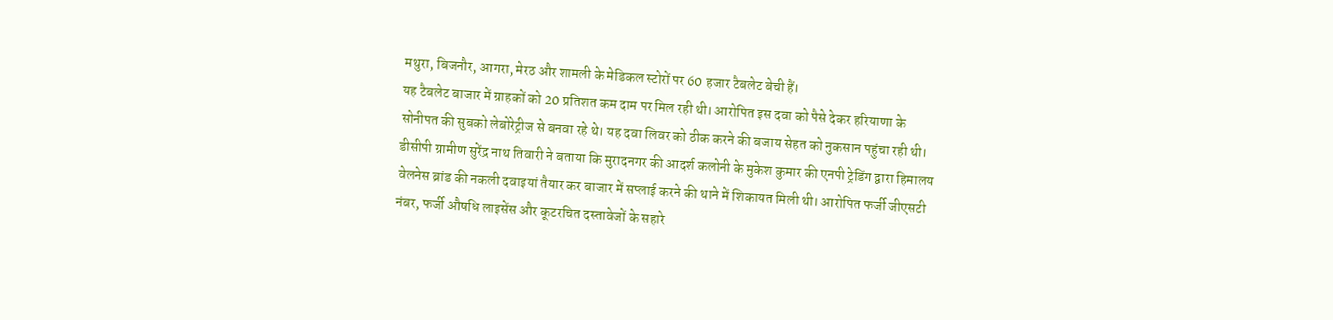मथुरा, बिजनौर, आगरा, मेरठ और शामली के मेडिकल स्टोरों पर 60 हजार टैबलेट बेची हैं।
यह टैबलेट बाजार में ग्राहकों को 20 प्रतिशत कम दाम पर मिल रही थी। आरोपित इस दवा को पैसे देकर हरियाणा के सोनीपत की सुबको लेबोरेट्रीज से बनवा रहे थे। यह दवा लिवर को ठीक करने की बजाय सेहत को नुकसान पहुंचा रही थी।
डीसीपी ग्रामीण सुरेंद्र नाथ तिवारी ने बताया कि मुरादनगर की आदर्श कलोनी के मुकेश कुमार की एनपी ट्रेडिंग द्वारा हिमालय वेलनेस ब्रांड की नकली दवाइयां तैयार कर बाजार में सप्लाई करने की थाने में शिकायत मिली थी। आरोपित फर्जी जीएसटी नंबर, फर्जी औषधि लाइसेंस और कूटरचित दस्तावेजों के सहारे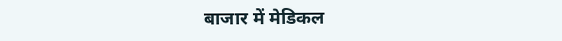बाजार में मेडिकल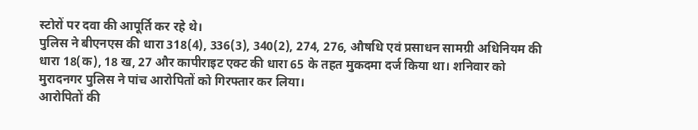स्टोरों पर दवा की आपूर्ति कर रहे थे।
पुलिस ने बीएनएस की धारा 318(4), 336(3), 340(2), 274, 276, औषधि एवं प्रसाधन सामग्री अधिनियम की धारा 18(क), 18 ख, 27 और कापीराइट एक्ट की धारा 65 के तहत मुकदमा दर्ज किया था। शनिवार को मुरादनगर पुलिस ने पांच आरोपितों को गिरफ्तार कर लिया।
आरोपितों की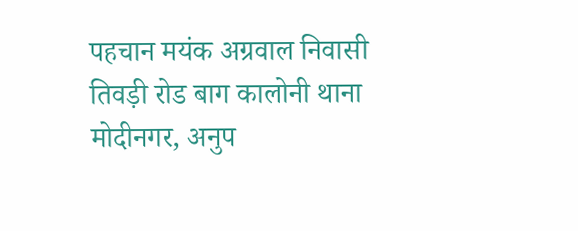पहचान मयंक अग्रवाल निवासी तिवड़ी रोड बाग कालोनी थाना मोदीनगर, अनुप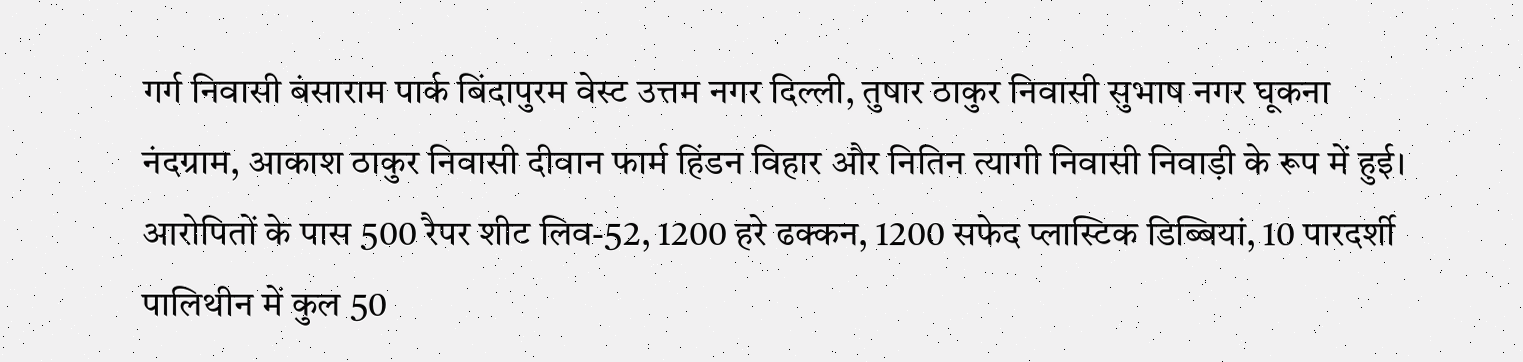गर्ग निवासी बंसाराम पार्क बिंदापुरम वेस्ट उत्तम नगर दिल्ली, तुषार ठाकुर निवासी सुभाष नगर घूकना नंदग्राम, आकाश ठाकुर निवासी दीवान फार्म हिंडन विहार और नितिन त्यागी निवासी निवाड़ी के रूप में हुई।
आरोपितों के पास 500 रैपर शीट लिव-52, 1200 हरे ढक्कन, 1200 सफेद प्लास्टिक डिब्बियां, 10 पारदर्शी पालिथीन में कुल 50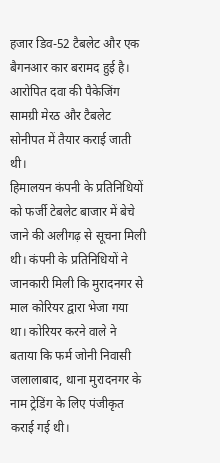हजार डिव-52 टैबलेट और एक बैगनआर कार बरामद हुई है। आरोपित दवा की पैकेजिंग सामग्री मेरठ और टैबलेट सोनीपत में तैयार कराई जाती थी।
हिमालयन कंपनी के प्रतिनिधियों को फर्जी टेबलेट बाजार में बेचे जाने की अलीगढ़ से सूचना मिली थी। कंपनी के प्रतिनिधियों ने जानकारी मिली कि मुरादनगर से माल कोरियर द्वारा भेजा गया था। कोरियर करने वाले ने बताया कि फर्म जोनी निवासी जलालाबाद, थाना मुरादनगर के नाम ट्रेडिंग के लिए पंजीकृत कराई गई थी।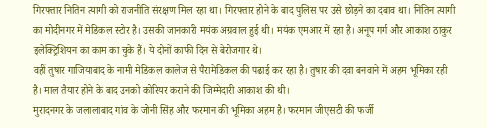गिरफ्तार नितिन त्यागी को राजनीति संरक्षण मिल रहा था। गिरफ्तार होने के बाद पुलिस पर उसे छोड़ने का दबाव था। नितिन त्यागी का मोदीनगर में मेडिकल स्टोर है। उसकी जानकारी मयंक अग्रवाल हुई थी। मयंक एमआर में रहा है। अनूप गर्ग और आकाश ठाकुर इलेक्ट्रिशियन का काम का चुके हैं। ये दोनों काफी दिन से बेरोजगार थे।
वहीं तुषार गाजियाबाद के नामी मेडिकल कालेज से पैरामेडिकल की पढाई कर रहा है। तुषार की दवा बनवाने में अहम भूमिका रही है। माल तैयार होने के बाद उनको कोरियर कराने की जिम्मेदारी आकाश की थी।
मुरादनगर के जलालाबाद गांव के जोनी सिंह और फरमान की भूमिका अहम है। फरमान जीएसटी की फर्जी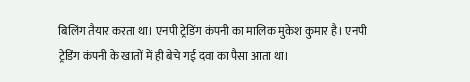बिलिंग तैयार करता था। एनपी ट्रेडिंग कंपनी का मालिक मुकेश कुमार है। एनपी ट्रेडिंग कंपनी के खातों में ही बेचे गई दवा का पैसा आता था।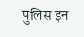पुलिस इन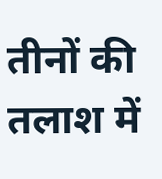तीनों की तलाश में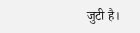जुटी है।